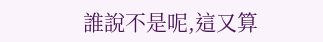誰說不是呢,這又算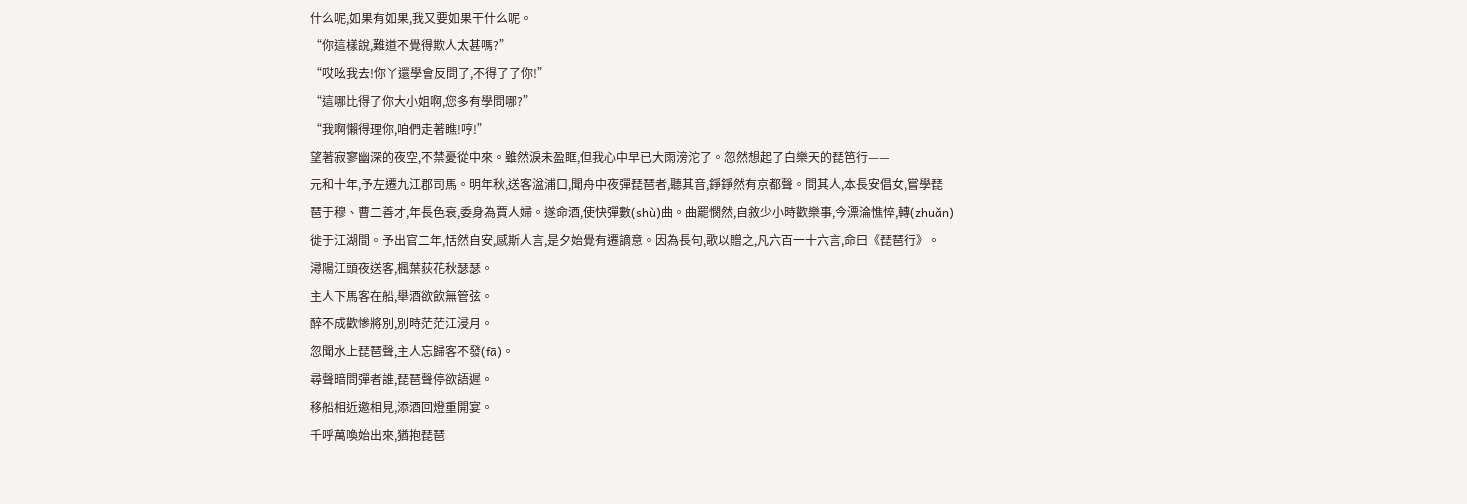什么呢,如果有如果,我又要如果干什么呢。
“你這樣說,難道不覺得欺人太甚嗎?”
“哎吆我去!你丫還學會反問了,不得了了你!”
“這哪比得了你大小姐啊,您多有學問哪?”
“我啊懶得理你,咱們走著瞧!哼!”
望著寂寥幽深的夜空,不禁憂從中來。雖然淚未盈眶,但我心中早已大雨滂沱了。忽然想起了白樂天的琵笆行——
元和十年,予左遷九江郡司馬。明年秋,送客湓浦口,聞舟中夜彈琵琶者,聽其音,錚錚然有京都聲。問其人,本長安倡女,嘗學琵琶于穆、曹二善才,年長色衰,委身為賈人婦。遂命酒,使快彈數(shù)曲。曲罷憫然,自敘少小時歡樂事,今漂淪憔悴,轉(zhuǎn)徙于江湖間。予出官二年,恬然自安,感斯人言,是夕始覺有遷謫意。因為長句,歌以贈之,凡六百一十六言,命曰《琵琶行》。
潯陽江頭夜送客,楓葉荻花秋瑟瑟。
主人下馬客在船,舉酒欲飲無管弦。
醉不成歡慘將別,別時茫茫江浸月。
忽聞水上琵琶聲,主人忘歸客不發(fā)。
尋聲暗問彈者誰,琵琶聲停欲語遲。
移船相近邀相見,添酒回燈重開宴。
千呼萬喚始出來,猶抱琵琶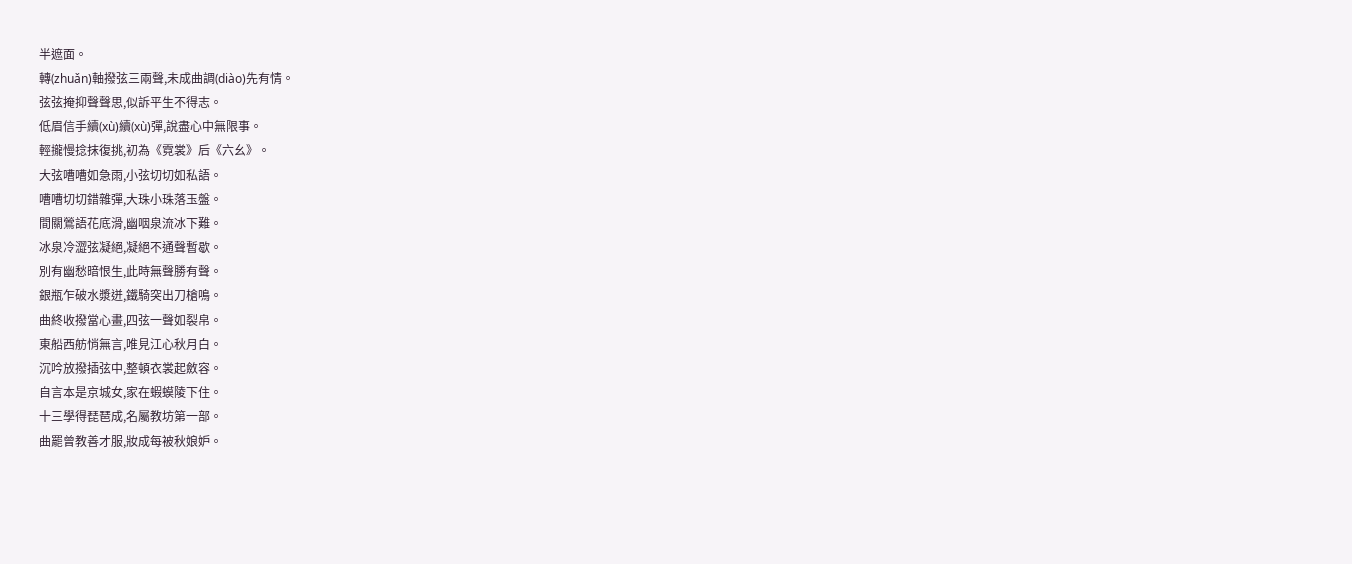半遮面。
轉(zhuǎn)軸撥弦三兩聲,未成曲調(diào)先有情。
弦弦掩抑聲聲思,似訴平生不得志。
低眉信手續(xù)續(xù)彈,說盡心中無限事。
輕攏慢捻抹復挑,初為《霓裳》后《六幺》。
大弦嘈嘈如急雨,小弦切切如私語。
嘈嘈切切錯雜彈,大珠小珠落玉盤。
間關鶯語花底滑,幽咽泉流冰下難。
冰泉冷澀弦凝絕,凝絕不通聲暫歇。
別有幽愁暗恨生,此時無聲勝有聲。
銀瓶乍破水漿迸,鐵騎突出刀槍鳴。
曲終收撥當心畫,四弦一聲如裂帛。
東船西舫悄無言,唯見江心秋月白。
沉吟放撥插弦中,整頓衣裳起斂容。
自言本是京城女,家在蝦蟆陵下住。
十三學得琵琶成,名屬教坊第一部。
曲罷曾教善才服,妝成每被秋娘妒。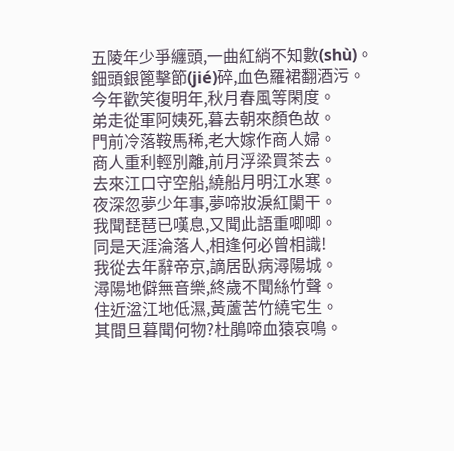五陵年少爭纏頭,一曲紅綃不知數(shù)。
鈿頭銀篦擊節(jié)碎,血色羅裙翻酒污。
今年歡笑復明年,秋月春風等閑度。
弟走從軍阿姨死,暮去朝來顏色故。
門前冷落鞍馬稀,老大嫁作商人婦。
商人重利輕別離,前月浮梁買茶去。
去來江口守空船,繞船月明江水寒。
夜深忽夢少年事,夢啼妝淚紅闌干。
我聞琵琶已嘆息,又聞此語重唧唧。
同是天涯淪落人,相逢何必曾相識!
我從去年辭帝京,謫居臥病潯陽城。
潯陽地僻無音樂,終歲不聞絲竹聲。
住近湓江地低濕,黃蘆苦竹繞宅生。
其間旦暮聞何物?杜鵑啼血猿哀鳴。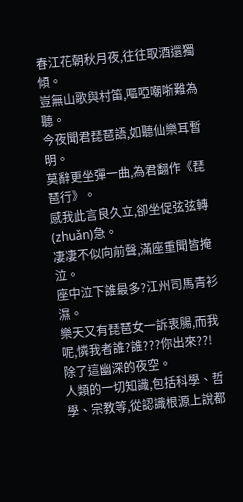春江花朝秋月夜,往往取酒還獨傾。
豈無山歌與村笛,嘔啞嘲哳難為聽。
今夜聞君琵琶語,如聽仙樂耳暫明。
莫辭更坐彈一曲,為君翻作《琵琶行》。
感我此言良久立,卻坐促弦弦轉(zhuǎn)急。
凄凄不似向前聲,滿座重聞皆掩泣。
座中泣下誰最多?江州司馬青衫濕。
樂天又有琵琶女一訴衷腸,而我呢,憐我者誰?誰???你出來??!除了這幽深的夜空。
人類的一切知識,包括科學、哲學、宗教等,從認識根源上說都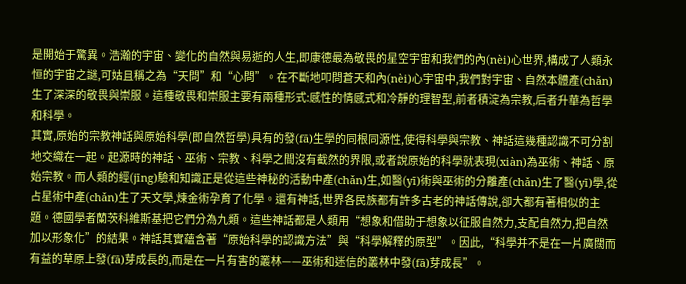是開始于驚異。浩瀚的宇宙、變化的自然與易逝的人生,即康德最為敬畏的星空宇宙和我們的內(nèi)心世界,構成了人類永恒的宇宙之謎,可姑且稱之為“天問”和“心問”。在不斷地叩問蒼天和內(nèi)心宇宙中,我們對宇宙、自然本體產(chǎn)生了深深的敬畏與崇服。這種敬畏和崇服主要有兩種形式:感性的情感式和冷靜的理智型,前者積淀為宗教,后者升華為哲學和科學。
其實,原始的宗教神話與原始科學(即自然哲學)具有的發(fā)生學的同根同源性,使得科學與宗教、神話這幾種認識不可分割地交織在一起。起源時的神話、巫術、宗教、科學之間沒有截然的界限,或者說原始的科學就表現(xiàn)為巫術、神話、原始宗教。而人類的經(jīng)驗和知識正是從這些神秘的活動中產(chǎn)生,如醫(yī)術與巫術的分離產(chǎn)生了醫(yī)學,從占星術中產(chǎn)生了天文學,煉金術孕育了化學。還有神話,世界各民族都有許多古老的神話傳說,卻大都有著相似的主題。德國學者蘭茨科維斯基把它們分為九類。這些神話都是人類用“想象和借助于想象以征服自然力,支配自然力,把自然加以形象化”的結果。神話其實蘊含著“原始科學的認識方法”與“科學解釋的原型”。因此,“科學并不是在一片廣闊而有益的草原上發(fā)芽成長的,而是在一片有害的叢林——巫術和迷信的叢林中發(fā)芽成長”。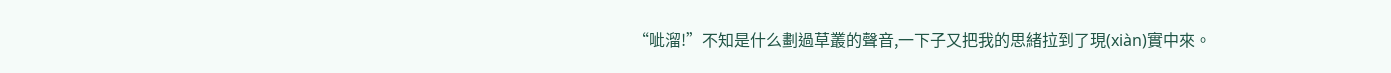“呲溜!”不知是什么劃過草叢的聲音,一下子又把我的思緒拉到了現(xiàn)實中來。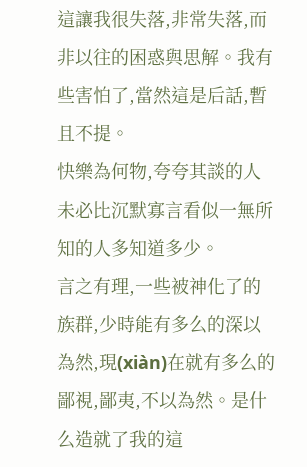這讓我很失落,非常失落,而非以往的困惑與思解。我有些害怕了,當然這是后話,暫且不提。
快樂為何物,夸夸其談的人未必比沉默寡言看似一無所知的人多知道多少。
言之有理,一些被神化了的族群,少時能有多么的深以為然,現(xiàn)在就有多么的鄙視,鄙夷,不以為然。是什么造就了我的這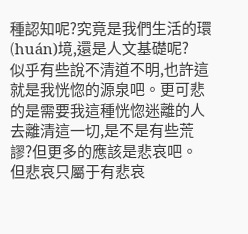種認知呢?究竟是我們生活的環(huán)境,還是人文基礎呢?
似乎有些說不清道不明,也許這就是我恍惚的源泉吧。更可悲的是需要我這種恍惚迷離的人去離清這一切,是不是有些荒謬?但更多的應該是悲哀吧。
但悲哀只屬于有悲哀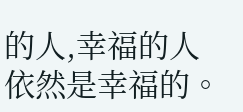的人,幸福的人依然是幸福的。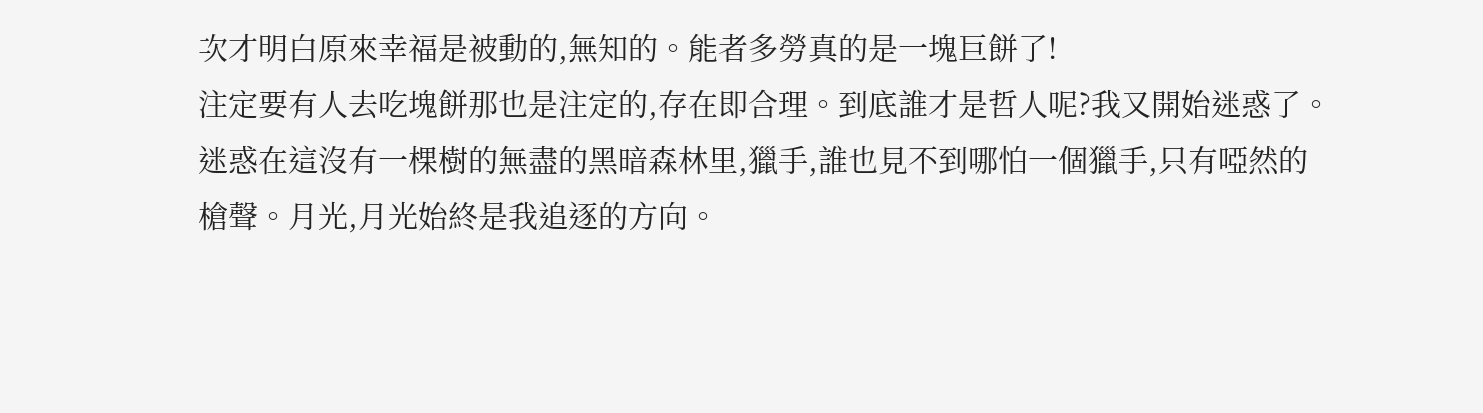次才明白原來幸福是被動的,無知的。能者多勞真的是一塊巨餅了!
注定要有人去吃塊餅那也是注定的,存在即合理。到底誰才是哲人呢?我又開始迷惑了。迷惑在這沒有一棵樹的無盡的黑暗森林里,獵手,誰也見不到哪怕一個獵手,只有啞然的槍聲。月光,月光始終是我追逐的方向。